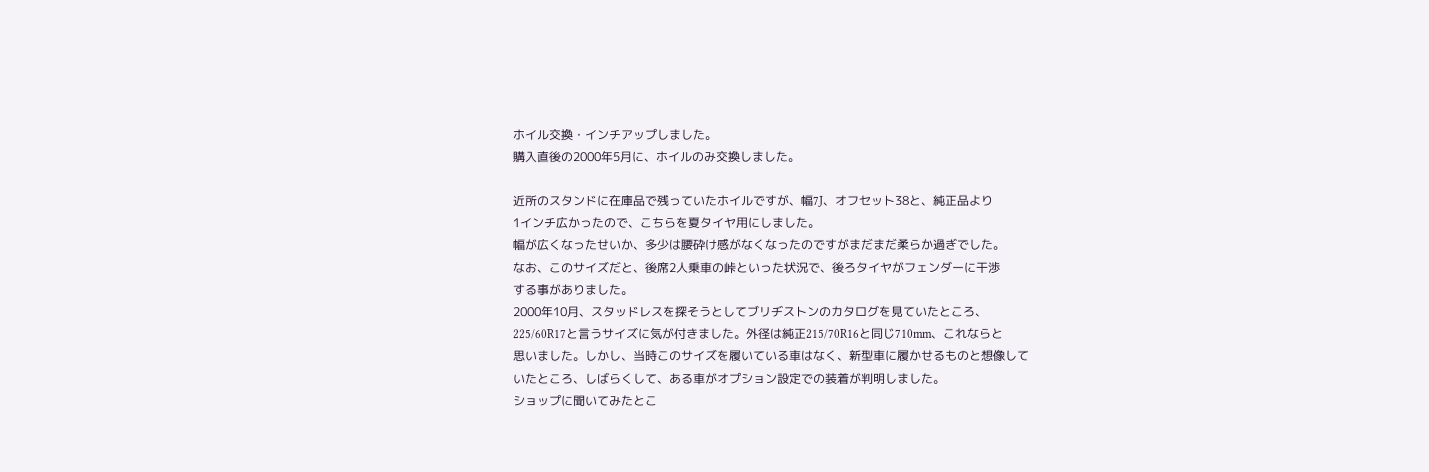ホイル交換・インチアップしました。
購入直後の2000年5月に、ホイルのみ交換しました。

近所のスタンドに在庫品で残っていたホイルですが、幅7J、オフセット38と、純正品より
1インチ広かったので、こちらを夏タイヤ用にしました。
幅が広くなったせいか、多少は腰砕け感がなくなったのですがまだまだ柔らか過ぎでした。
なお、このサイズだと、後席2人乗車の峠といった状況で、後ろタイヤがフェンダーに干渉
する事がありました。
2000年10月、スタッドレスを探そうとしてブリヂストンのカタログを見ていたところ、
225/60R17と言うサイズに気が付きました。外径は純正215/70R16と同じ710mm、これならと
思いました。しかし、当時このサイズを履いている車はなく、新型車に履かせるものと想像して
いたところ、しばらくして、ある車がオプション設定での装着が判明しました。
ショップに聞いてみたとこ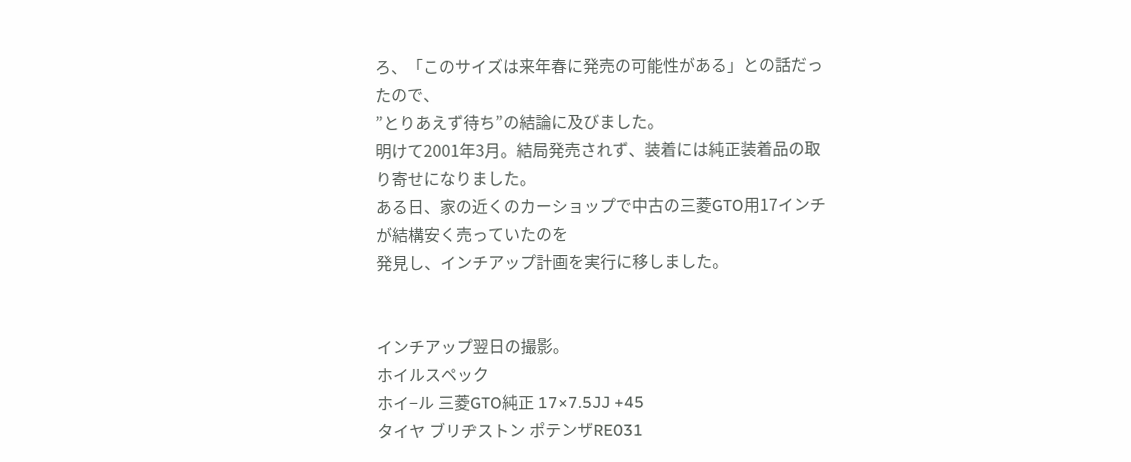ろ、「このサイズは来年春に発売の可能性がある」との話だったので、
”とりあえず待ち”の結論に及びました。
明けて2001年3月。結局発売されず、装着には純正装着品の取り寄せになりました。
ある日、家の近くのカーショップで中古の三菱GTO用17インチが結構安く売っていたのを
発見し、インチアップ計画を実行に移しました。


インチアップ翌日の撮影。
ホイルスペック
ホイ−ル 三菱GTO純正 17×7.5JJ +45
タイヤ ブリヂストン ポテンザRE031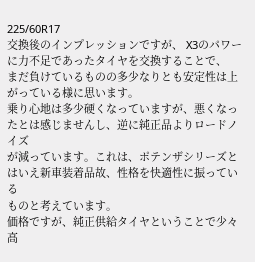225/60R17
交換後のインプレッションですが、 X3のパワーに力不足であったタイヤを交換することで、
まだ負けているものの多少なりとも安定性は上がっている様に思います。
乗り心地は多少硬くなっていますが、悪くなったとは感じませんし、逆に純正品よりロードノイズ
が減っています。これは、ポテンザシリーズとはいえ新車装着品故、性格を快適性に振っている
ものと考えています。
価格ですが、純正供給タイヤということで少々高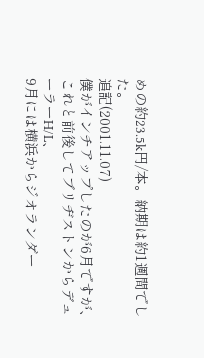めの約23.5k円/本。納期は約1週間でした。
追記(2001.11.07)
僕がインチアップしたのが6月ですが、これと前後してブリヂストンからデューラーH/L、
9月には横浜からジオランダー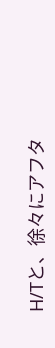H/Tと、徐々にアフタ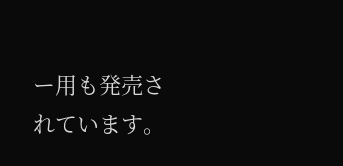ー用も発売されています。